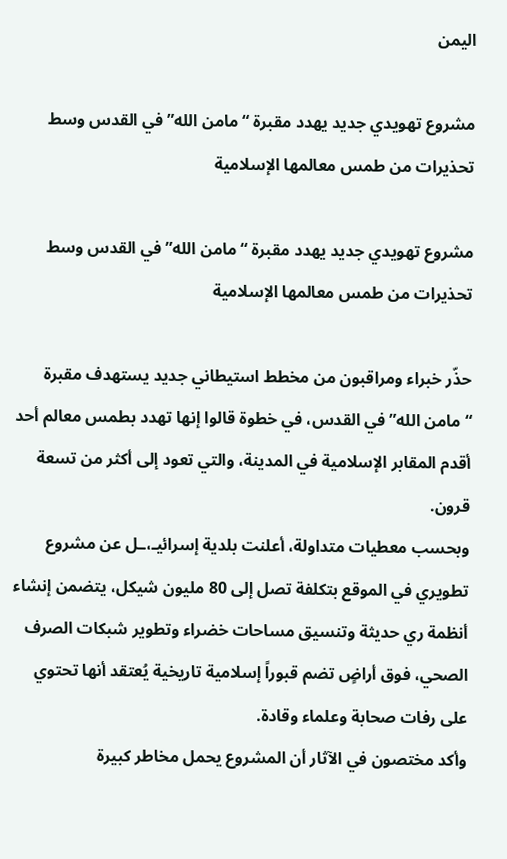اليمن

مشروع تهويدي جديد يهدد مقبرة “مامن الله” في القدس وسط تحذيرات من طمس معالمها الإسلامية

مشروع تهويدي جديد يهدد مقبرة “مامن الله” في القدس وسط تحذيرات من طمس معالمها الإسلامية

حذّر خبراء ومراقبون من مخطط استيطاني جديد يستهدف مقبرة “مامن الله” في القدس، في خطوة قالوا إنها تهدد بطمس معالم أحد أقدم المقابر الإسلامية في المدينة، والتي تعود إلى أكثر من تسعة قرون.
وبحسب معطيات متداولة، أعلنت بلدية إسرائيـ،ـل عن مشروع تطويري في الموقع بتكلفة تصل إلى 80 مليون شيكل، يتضمن إنشاء أنظمة ري حديثة وتنسيق مساحات خضراء وتطوير شبكات الصرف الصحي، فوق أراضٍ تضم قبوراً إسلامية تاريخية يُعتقد أنها تحتوي على رفات صحابة وعلماء وقادة.
وأكد مختصون في الآثار أن المشروع يحمل مخاطر كبيرة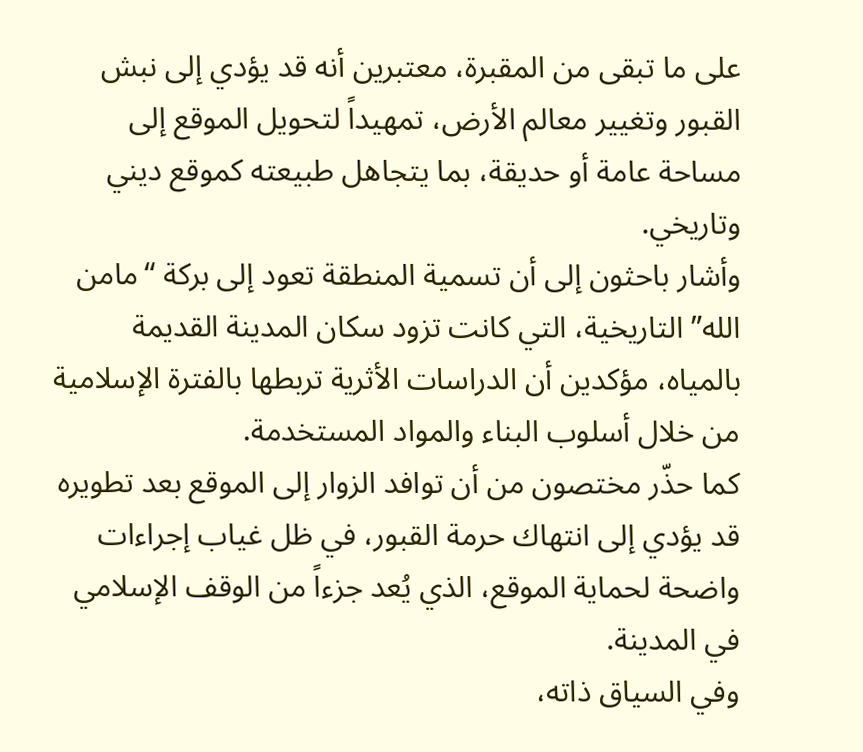على ما تبقى من المقبرة، معتبرين أنه قد يؤدي إلى نبش القبور وتغيير معالم الأرض، تمهيداً لتحويل الموقع إلى مساحة عامة أو حديقة، بما يتجاهل طبيعته كموقع ديني وتاريخي.
وأشار باحثون إلى أن تسمية المنطقة تعود إلى بركة “مامن الله” التاريخية، التي كانت تزود سكان المدينة القديمة بالمياه، مؤكدين أن الدراسات الأثرية تربطها بالفترة الإسلامية من خلال أسلوب البناء والمواد المستخدمة.
كما حذّر مختصون من أن توافد الزوار إلى الموقع بعد تطويره قد يؤدي إلى انتهاك حرمة القبور، في ظل غياب إجراءات واضحة لحماية الموقع، الذي يُعد جزءاً من الوقف الإسلامي في المدينة.
وفي السياق ذاته،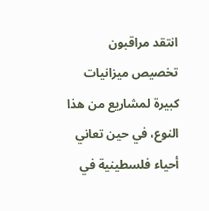انتقد مراقبون تخصيص ميزانيات كبيرة لمشاريع من هذا النوع، في حين تعاني أحياء فلسطينية في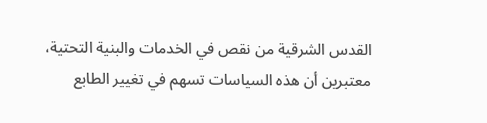القدس الشرقية من نقص في الخدمات والبنية التحتية، معتبرين أن هذه السياسات تسهم في تغيير الطابع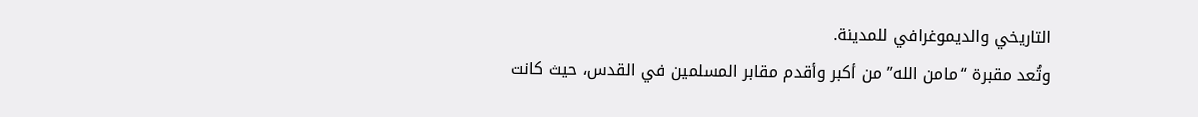التاريخي والديموغرافي للمدينة.
وتُعد مقبرة “مامن الله” من أكبر وأقدم مقابر المسلمين في القدس، حيث كانت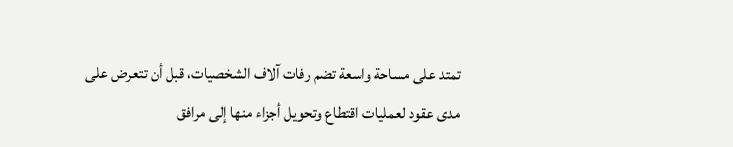تمتد على مساحة واسعة تضم رفات آلاف الشخصيات، قبل أن تتعرض على مدى عقود لعمليات اقتطاع وتحويل أجزاء منها إلى مرافق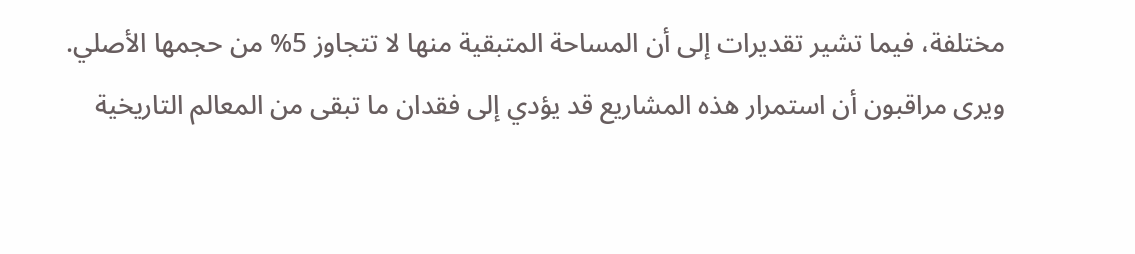مختلفة، فيما تشير تقديرات إلى أن المساحة المتبقية منها لا تتجاوز 5% من حجمها الأصلي.
ويرى مراقبون أن استمرار هذه المشاريع قد يؤدي إلى فقدان ما تبقى من المعالم التاريخية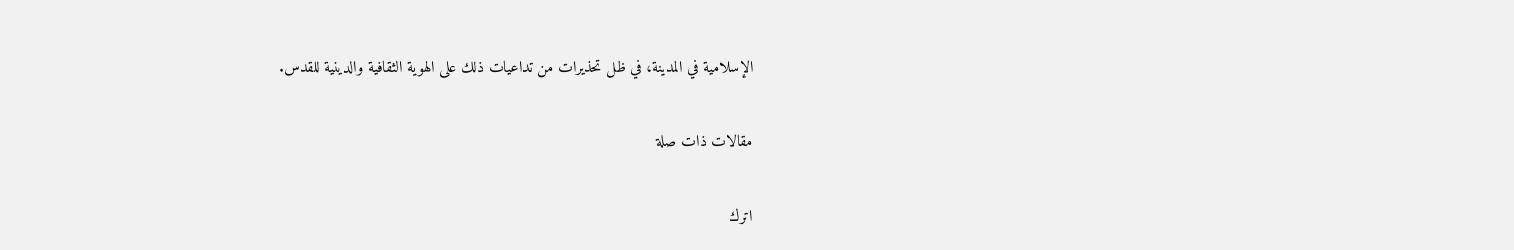الإسلامية في المدينة، في ظل تحذيرات من تداعيات ذلك على الهوية الثقافية والدينية للقدس.

مقالات ذات صلة

اترك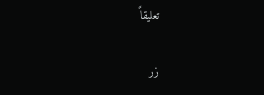تعليقاً

زر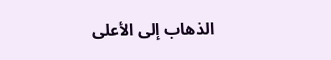الذهاب إلى الأعلى